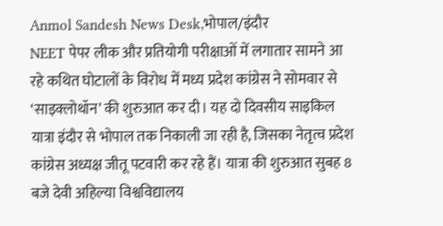Anmol Sandesh News Desk,भोपाल/इंदौर
NEET पेपर लीक और प्रतियोगी परीक्षाओं में लगातार सामने आ रहे कथित घोटालों के विरोध में मध्य प्रदेश कांग्रेस ने सोमवार से ‘साइक्लोथॉन’ की शुरुआत कर दी। यह दो दिवसीय साइकिल यात्रा इंदौर से भोपाल तक निकाली जा रही है, जिसका नेतृत्व प्रदेश कांग्रेस अध्यक्ष जीतू पटवारी कर रहे हैं। यात्रा की शुरुआत सुबह 8 बजे देवी अहिल्या विश्वविद्यालय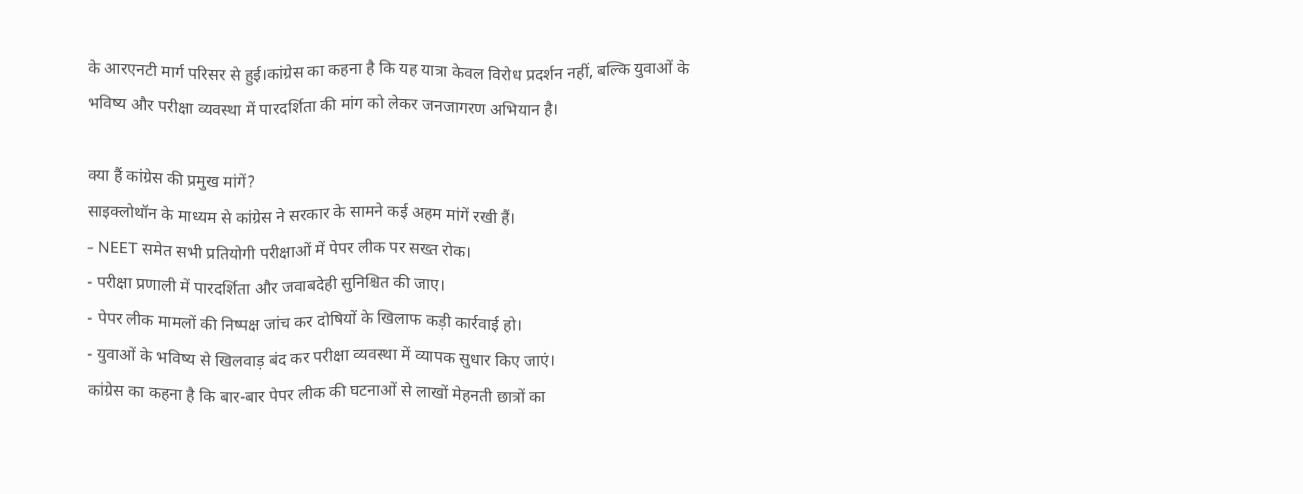के आरएनटी मार्ग परिसर से हुई।कांग्रेस का कहना है कि यह यात्रा केवल विरोध प्रदर्शन नहीं, बल्कि युवाओं के भविष्य और परीक्षा व्यवस्था में पारदर्शिता की मांग को लेकर जनजागरण अभियान है।

क्या हैं कांग्रेस की प्रमुख मांगें?
साइक्लोथॉन के माध्यम से कांग्रेस ने सरकार के सामने कई अहम मांगें रखी हैं।
- NEET समेत सभी प्रतियोगी परीक्षाओं में पेपर लीक पर सख्त रोक।
- परीक्षा प्रणाली में पारदर्शिता और जवाबदेही सुनिश्चित की जाए।
- पेपर लीक मामलों की निष्पक्ष जांच कर दोषियों के खिलाफ कड़ी कार्रवाई हो।
- युवाओं के भविष्य से खिलवाड़ बंद कर परीक्षा व्यवस्था में व्यापक सुधार किए जाएं।
कांग्रेस का कहना है कि बार-बार पेपर लीक की घटनाओं से लाखों मेहनती छात्रों का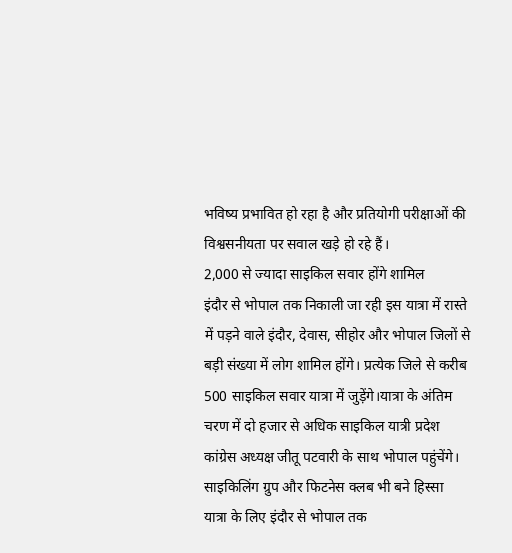भविष्य प्रभावित हो रहा है और प्रतियोगी परीक्षाओं की विश्वसनीयता पर सवाल खड़े हो रहे हैं।
2,000 से ज्यादा साइकिल सवार होंगे शामिल
इंदौर से भोपाल तक निकाली जा रही इस यात्रा में रास्ते में पड़ने वाले इंदौर, देवास, सीहोर और भोपाल जिलों से बड़ी संख्या में लोग शामिल होंगे। प्रत्येक जिले से करीब 500 साइकिल सवार यात्रा में जुड़ेंगे।यात्रा के अंतिम चरण में दो हजार से अधिक साइकिल यात्री प्रदेश कांग्रेस अध्यक्ष जीतू पटवारी के साथ भोपाल पहुंचेंगे।
साइकिलिंग ग्रुप और फिटनेस क्लब भी बने हिस्सा
यात्रा के लिए इंदौर से भोपाल तक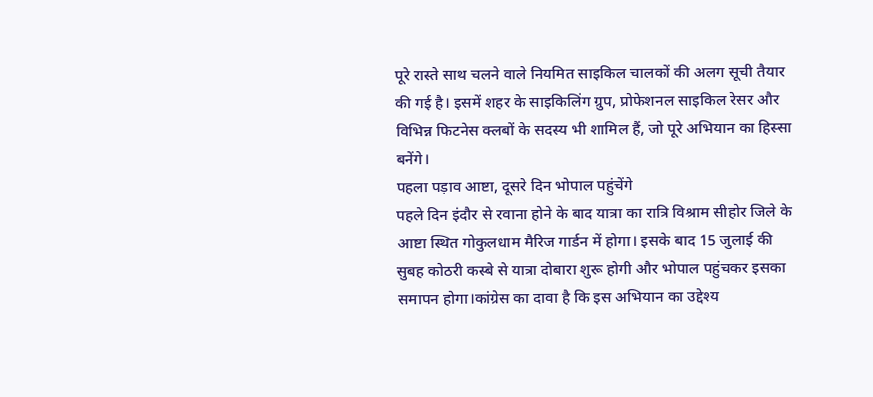पूरे रास्ते साथ चलने वाले नियमित साइकिल चालकों की अलग सूची तैयार की गई है। इसमें शहर के साइकिलिंग ग्रुप, प्रोफेशनल साइकिल रेसर और विभिन्न फिटनेस क्लबों के सदस्य भी शामिल हैं, जो पूरे अभियान का हिस्सा बनेंगे।
पहला पड़ाव आष्टा, दूसरे दिन भोपाल पहुंचेंगे
पहले दिन इंदौर से रवाना होने के बाद यात्रा का रात्रि विश्राम सीहोर जिले के आष्टा स्थित गोकुलधाम मैरिज गार्डन में होगा। इसके बाद 15 जुलाई की सुबह कोठरी कस्बे से यात्रा दोबारा शुरू होगी और भोपाल पहुंचकर इसका समापन होगा।कांग्रेस का दावा है कि इस अभियान का उद्देश्य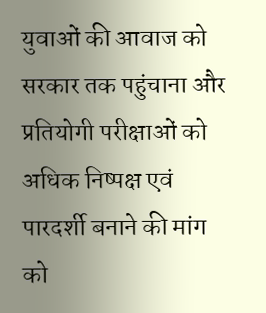युवाओं की आवाज को सरकार तक पहुंचाना और प्रतियोगी परीक्षाओं को अधिक निष्पक्ष एवं पारदर्शी बनाने की मांग को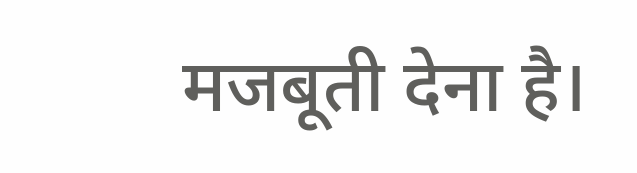मजबूती देना है।